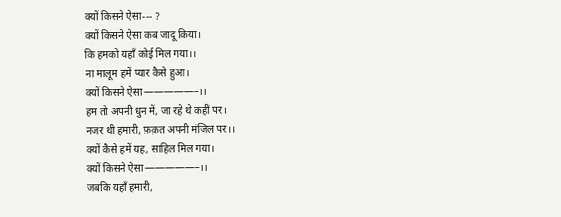क्यों किसने ऐसा--- ?
क्यों किसने ऐसा कब जादू किया।
कि हमको यहाँ कोई मिल गया।।
ना मालूम हमें प्यार कैसे हुआ।
क्यों किसने ऐसा—————–।।
हम तो अपनी धुन में, जा रहे थे कहीं पर।
नजर थी हमारी, फ़क़त अपनी मंजिल पर।।
क्यों कैसे हमें यह, साहिल मिल गया।
क्यों किसने ऐसा—————–।।
जबकि यहाँ हमारी,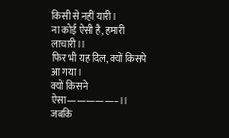किसी से नहीं यारी।
ना कोई ऐसी है, हमारी लाचारी।।
फिर भी यह दिल, क्यों किसपे आ गया।
क्यों किसने ऐसा—————–।।
जबकि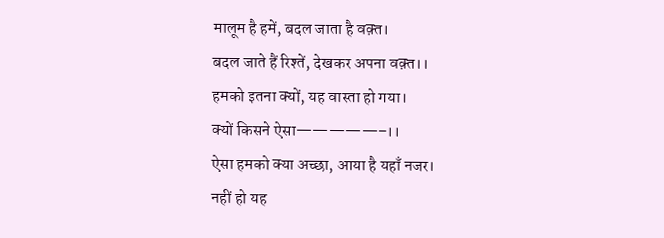मालूम है हमें, बदल जाता है वक़्त।
बदल जाते हैं रिश्तें, देखकर अपना वक़्त।।
हमको इतना क्यों, यह वास्ता हो गया।
क्यों किसने ऐसा—————–।।
ऐसा हमको क्या अच्छा, आया है यहाँ नजर।
नहीं हो यह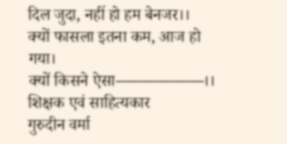दिल जुदा, नहीं हो हम बेनजर।।
क्यों फासला इतना कम, आज हो गया।
क्यों किसने ऐसा—————–।।
शिक्षक एवं साहित्यकार
गुरुदीन वर्मा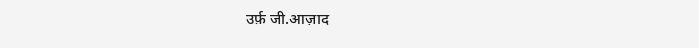उर्फ़ जी.आज़ाद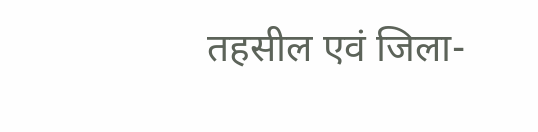तहसील एवं जिला-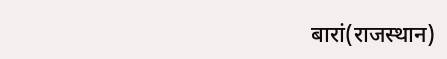बारां(राजस्थान)